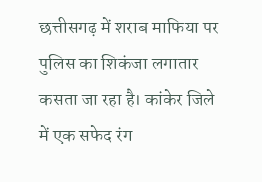छत्तीसगढ़ में शराब माफिया पर पुलिस का शिकंजा लगातार कसता जा रहा है। कांकेर जिले में एक सफेद रंग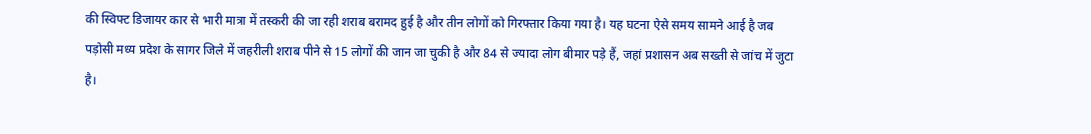की स्विफ्ट डिजायर कार से भारी मात्रा में तस्करी की जा रही शराब बरामद हुई है और तीन लोगों को गिरफ्तार किया गया है। यह घटना ऐसे समय सामने आई है जब पड़ोसी मध्य प्रदेश के सागर जिले में जहरीली शराब पीने से 15 लोगों की जान जा चुकी है और 84 से ज्यादा लोग बीमार पड़े हैं, जहां प्रशासन अब सख्ती से जांच में जुटा है।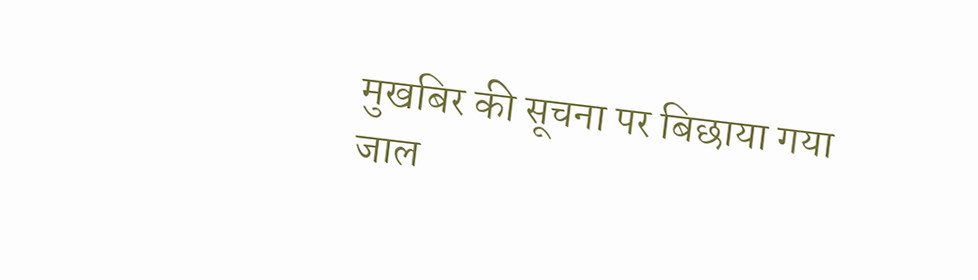मुखबिर की सूचना पर बिछाया गया जाल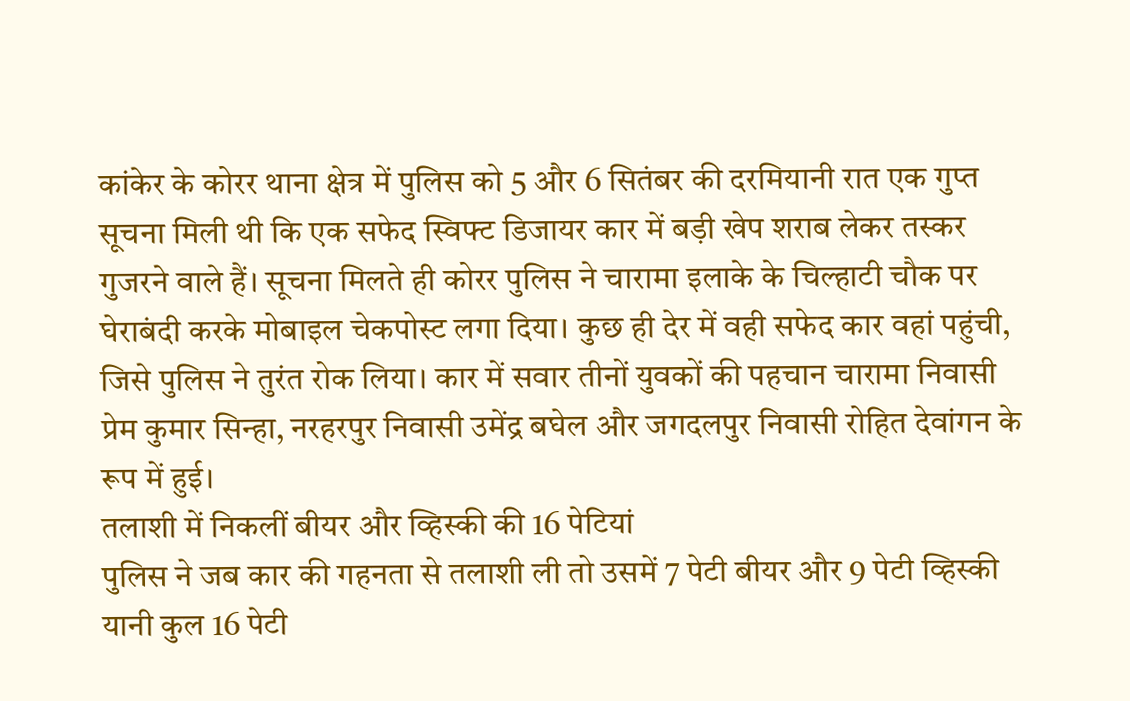कांकेर के कोरर थाना क्षेत्र में पुलिस को 5 और 6 सितंबर की दरमियानी रात एक गुप्त सूचना मिली थी कि एक सफेद स्विफ्ट डिजायर कार में बड़ी खेप शराब लेकर तस्कर गुजरने वाले हैं। सूचना मिलते ही कोरर पुलिस ने चारामा इलाके के चिल्हाटी चौक पर घेराबंदी करके मोबाइल चेकपोस्ट लगा दिया। कुछ ही देर में वही सफेद कार वहां पहुंची, जिसे पुलिस ने तुरंत रोक लिया। कार में सवार तीनों युवकों की पहचान चारामा निवासी प्रेम कुमार सिन्हा, नरहरपुर निवासी उमेंद्र बघेल और जगदलपुर निवासी रोहित देवांगन के रूप में हुई।
तलाशी में निकलीं बीयर और व्हिस्की की 16 पेटियां
पुलिस ने जब कार की गहनता से तलाशी ली तो उसमें 7 पेटी बीयर और 9 पेटी व्हिस्की यानी कुल 16 पेटी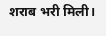शराब भरी मिली।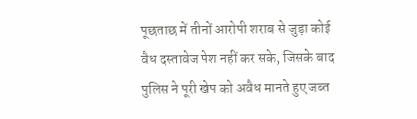पूछताछ में तीनों आरोपी शराब से जुड़ा कोई वैध दस्तावेज पेश नहीं कर सके, जिसके बाद पुलिस ने पूरी खेप को अवैध मानते हुए जब्त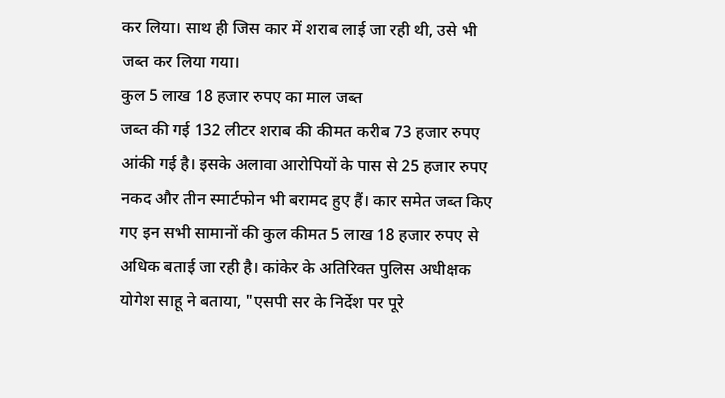कर लिया। साथ ही जिस कार में शराब लाई जा रही थी, उसे भी जब्त कर लिया गया।
कुल 5 लाख 18 हजार रुपए का माल जब्त
जब्त की गई 132 लीटर शराब की कीमत करीब 73 हजार रुपए आंकी गई है। इसके अलावा आरोपियों के पास से 25 हजार रुपए नकद और तीन स्मार्टफोन भी बरामद हुए हैं। कार समेत जब्त किए गए इन सभी सामानों की कुल कीमत 5 लाख 18 हजार रुपए से अधिक बताई जा रही है। कांकेर के अतिरिक्त पुलिस अधीक्षक योगेश साहू ने बताया, "एसपी सर के निर्देश पर पूरे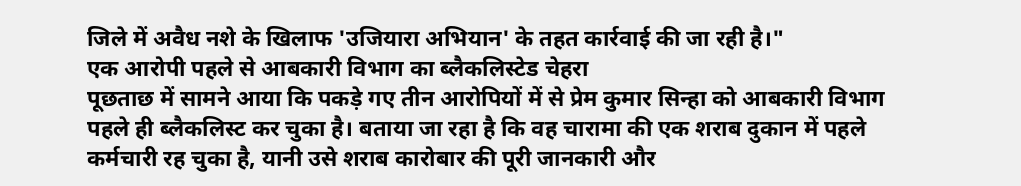जिले में अवैध नशे के खिलाफ 'उजियारा अभियान' के तहत कार्रवाई की जा रही है।"
एक आरोपी पहले से आबकारी विभाग का ब्लैकलिस्टेड चेहरा
पूछताछ में सामने आया कि पकड़े गए तीन आरोपियों में से प्रेम कुमार सिन्हा को आबकारी विभाग पहले ही ब्लैकलिस्ट कर चुका है। बताया जा रहा है कि वह चारामा की एक शराब दुकान में पहले कर्मचारी रह चुका है, यानी उसे शराब कारोबार की पूरी जानकारी और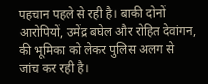पहचान पहले से रही है। बाकी दोनों आरोपियों, उमेंद्र बघेल और रोहित देवांगन, की भूमिका को लेकर पुलिस अलग से जांच कर रही है।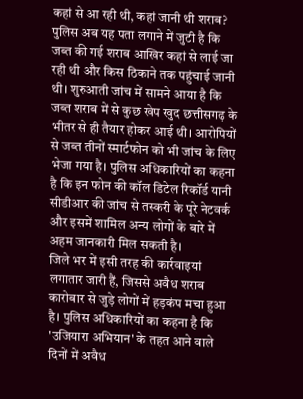कहां से आ रही थी, कहां जानी थी शराब?
पुलिस अब यह पता लगाने में जुटी है कि जब्त की गई शराब आखिर कहां से लाई जा रही थी और किस ठिकाने तक पहुंचाई जानी थी। शुरुआती जांच में सामने आया है कि जब्त शराब में से कुछ खेप खुद छत्तीसगढ़ के भीतर से ही तैयार होकर आई थी। आरोपियों से जब्त तीनों स्मार्टफोन को भी जांच के लिए भेजा गया है। पुलिस अधिकारियों का कहना है कि इन फोन की कॉल डिटेल रिकॉर्ड यानी सीडीआर की जांच से तस्करी के पूरे नेटवर्क और इसमें शामिल अन्य लोगों के बारे में अहम जानकारी मिल सकती है।
जिले भर में इसी तरह की कार्रवाइयां लगातार जारी हैं, जिससे अवैध शराब कारोबार से जुड़े लोगों में हड़कंप मचा हुआ है। पुलिस अधिकारियों का कहना है कि 'उजियारा अभियान' के तहत आने वाले दिनों में अवैध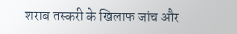शराब तस्करी के खिलाफ जांच और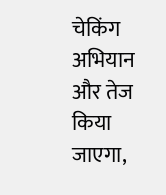चेकिंग अभियान और तेज किया जाएगा,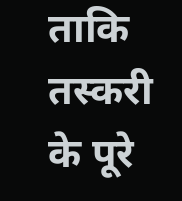ताकि तस्करी के पूरे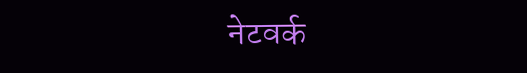नेटवर्क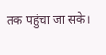तक पहुंचा जा सके।